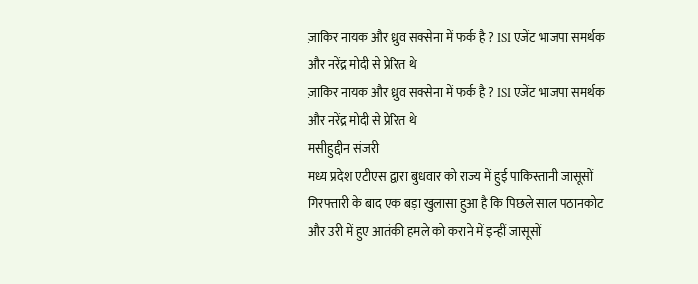ज़ाकिर नायक और ध्रुव सक्सेना में फर्क है ? ISI एजेंट भाजपा समर्थक और नरेंद्र मोदी से प्रेरित थे
ज़ाकिर नायक और ध्रुव सक्सेना में फर्क है ? ISI एजेंट भाजपा समर्थक और नरेंद्र मोदी से प्रेरित थे
मसीहुद्दीन संजरी
मध्य प्रदेश एटीएस द्वारा बुधवार को राज्य में हुई पाकिस्तानी जासूसों गिरफ्तारी के बाद एक बड़ा खुलासा हुआ है कि पिछले साल पठानकोट और उरी में हुए आतंकी हमले को कराने में इन्हीं जासूसों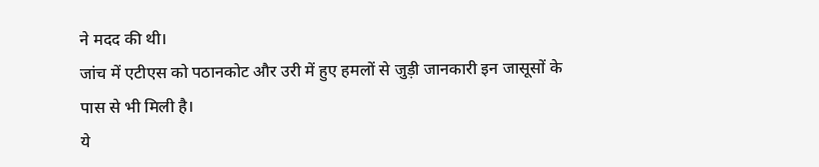ने मदद की थी।
जांच में एटीएस को पठानकोट और उरी में हुए हमलों से जुड़ी जानकारी इन जासूसों के पास से भी मिली है।
ये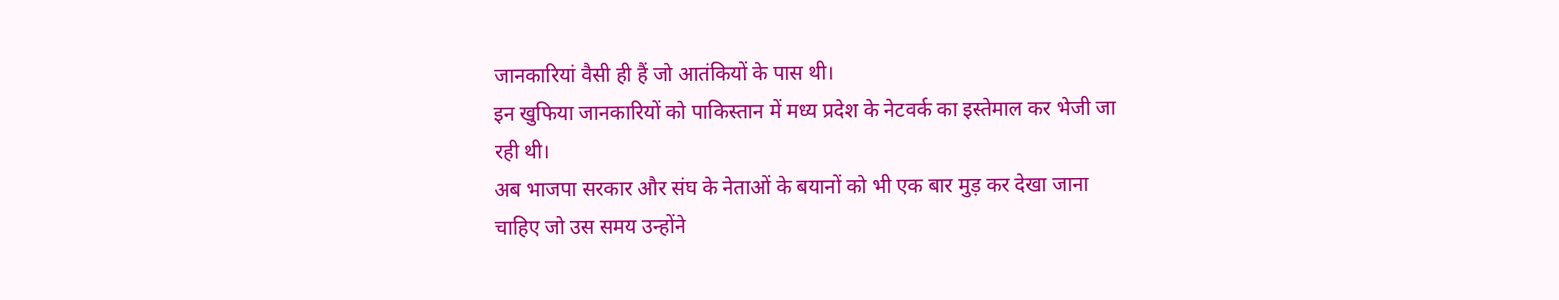जानकारियां वैसी ही हैं जो आतंकियों के पास थी।
इन खुफिया जानकारियों को पाकिस्तान में मध्य प्रदेश के नेटवर्क का इस्तेमाल कर भेजी जा रही थी।
अब भाजपा सरकार और संघ के नेताओं के बयानों को भी एक बार मुड़ कर देखा जाना चाहिए जो उस समय उन्होंने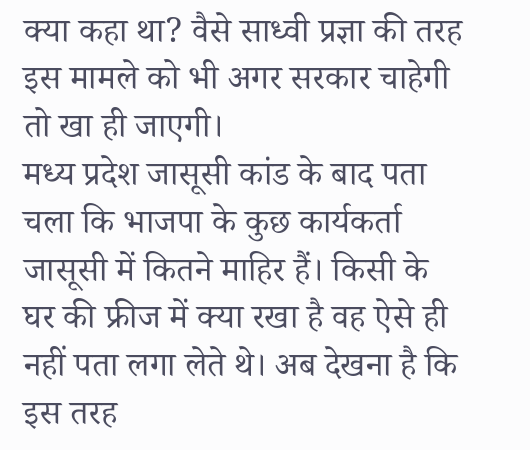क्या कहा था? वैसे साध्वी प्रज्ञा की तरह इस मामले को भी अगर सरकार चाहेगी तो खा ही जाएगी।
मध्य प्रदेश जासूसी कांड के बाद पता चला कि भाजपा के कुछ कार्यकर्ता जासूसी में कितने माहिर हैं। किसी के घर की फ्रीज में क्या रखा है वह ऐसे ही नहीं पता लगा लेते थे। अब देखना है कि इस तरह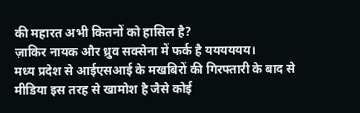की महारत अभी कितनों को हासिल है?
ज़ाकिर नायक और ध्रुव सक्सेना में फर्क है यययययय।
मध्य प्रदेश से आईएसआई के मखबिरों की गिरफ्तारी के बाद से मीडिया इस तरह से खामोश है जैसे कोई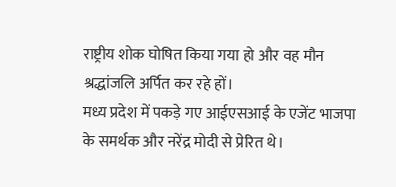राष्ट्रीय शोक घोषित किया गया हो और वह मौन श्रद्धांजलि अर्पित कर रहे हों।
मध्य प्रदेश में पकड़े गए आईएसआई के एजेंट भाजपा के समर्थक और नरेंद्र मोदी से प्रेरित थे।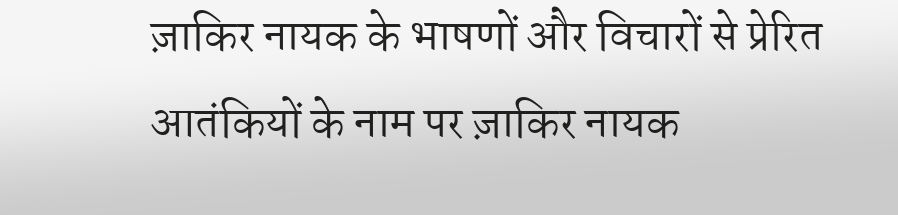ज़ाकिर नायक के भाषणों और विचारों से प्रेरित आतंकियों के नाम पर ज़ाकिर नायक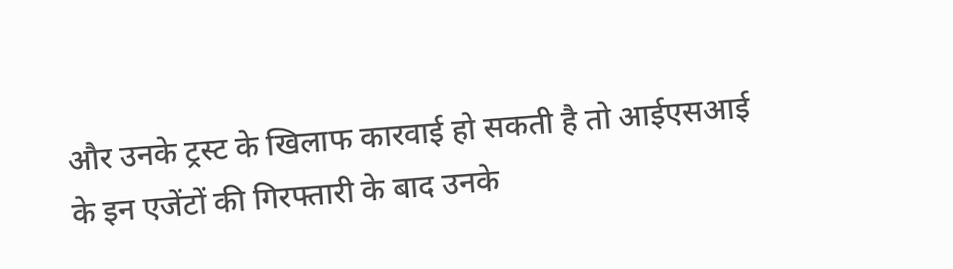और उनके ट्रस्ट के खिलाफ कारवाई हो सकती है तो आईएसआई के इन एजेंटों की गिरफ्तारी के बाद उनके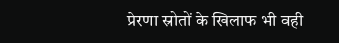प्रेरणा स्रोतों के खिलाफ भी वही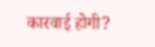कारवाई होगी?